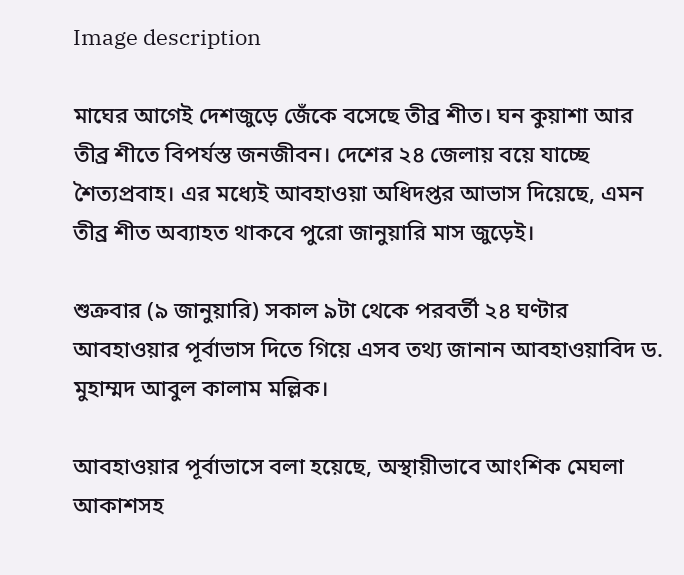Image description

মাঘের আগেই দেশজুড়ে জেঁকে বসেছে তীব্র শীত। ঘন কুয়াশা আর তীব্র শীতে বিপর্যস্ত জনজীবন। দেশের ২৪ জেলায় বয়ে যাচ্ছে শৈত্যপ্রবাহ। এর মধ্যেই আবহাওয়া অধিদপ্তর আভাস দিয়েছে, এমন তীব্র শীত অব্যাহত থাকবে পুরো জানুয়ারি মাস জুড়েই।

শুক্রবার (৯ জানুয়ারি) সকাল ৯টা থেকে পরবর্তী ২৪ ঘণ্টার আবহাওয়ার পূর্বাভাস দিতে গিয়ে এসব তথ্য জানান আবহাওয়াবিদ ড. মুহাম্মদ আবুল কালাম মল্লিক।

আবহাওয়ার পূর্বাভাসে বলা হয়েছে, অস্থায়ীভাবে আংশিক মেঘলা আকাশসহ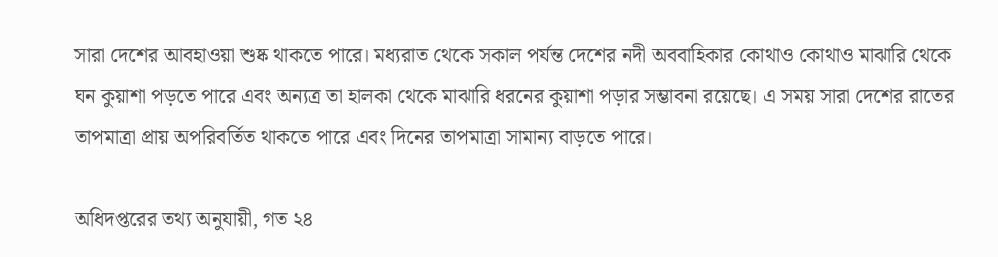সারা দেশের আবহাওয়া শুষ্ক থাকতে পারে। মধ্যরাত থেকে সকাল পর্যন্ত দেশের নদী অববাহিকার কোথাও কোথাও মাঝারি থেকে ঘন কুয়াশা পড়তে পারে এবং অন্যত্র তা হালকা থেকে মাঝারি ধরনের কুয়াশা পড়ার সম্ভাবনা রয়েছে। এ সময় সারা দেশের রাতের তাপমাত্রা প্রায় অপরিবর্তিত থাকতে পারে এবং দিনের তাপমাত্রা সামান্য বাড়তে পারে।

অধিদপ্তরের তথ্য অনুযায়ী, গত ২৪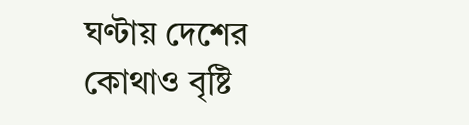ঘণ্টায় দেশের কোথাও বৃষ্টি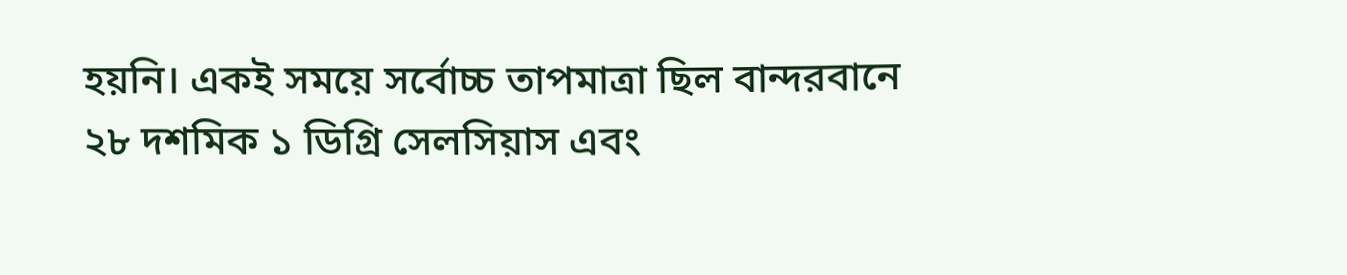হয়নি। একই সময়ে সর্বোচ্চ তাপমাত্রা ছিল বান্দরবানে ২৮ দশমিক ১ ডিগ্রি সেলসিয়াস এবং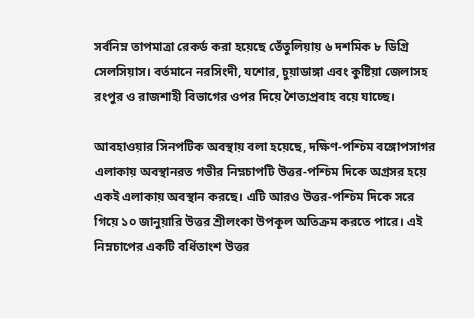সর্বনিম্ন তাপমাত্রা রেকর্ড করা হয়েছে তেঁতুলিয়ায় ৬ দশমিক ৮ ডিগ্রি সেলসিয়াস। বর্তমানে নরসিংদী, যশোর, চুয়াডাঙ্গা এবং কুষ্টিয়া জেলাসহ রংপুর ও রাজশাহী বিভাগের ওপর দিয়ে শৈত্যপ্রবাহ বয়ে যাচ্ছে।

আবহাওয়ার সিনপটিক অবস্থায় বলা হয়েছে, দক্ষিণ-পশ্চিম বঙ্গোপসাগর এলাকায় অবস্থানরত গভীর নিম্নচাপটি উত্তর-পশ্চিম দিকে অগ্রসর হয়ে একই এলাকায় অবস্থান করছে। এটি আরও উত্তর-পশ্চিম দিকে সরে গিয়ে ১০ জানুয়ারি উত্তর শ্রীলংকা উপকূল অতিক্রম করতে পারে। এই নিম্নচাপের একটি বর্ধিতাংশ উত্তর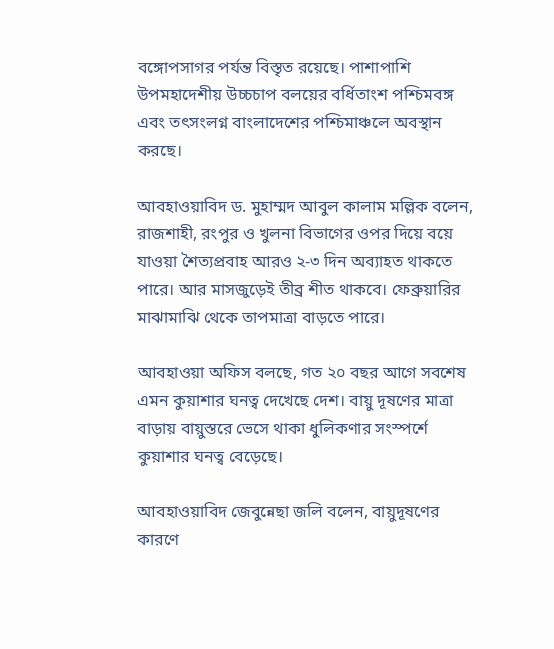বঙ্গোপসাগর পর্যন্ত বিস্তৃত রয়েছে। পাশাপাশি উপমহাদেশীয় উচ্চচাপ বলয়ের বর্ধিতাংশ পশ্চিমবঙ্গ এবং তৎসংলগ্ন বাংলাদেশের পশ্চিমাঞ্চলে অবস্থান করছে।

আবহাওয়াবিদ ড. মুহাম্মদ আবুল কালাম মল্লিক বলেন, রাজশাহী, রংপুর ও খুলনা বিভাগের ওপর দিয়ে বয়ে যাওয়া শৈত্যপ্রবাহ আরও ২-৩ দিন অব্যাহত থাকতে পারে। আর মাসজুড়েই তীব্র শীত থাকবে। ফেব্রুয়ারির মাঝামাঝি থেকে তাপমাত্রা বাড়তে পারে।

আবহাওয়া অফিস বলছে, গত ২০ বছর আগে সবশেষ এমন কুয়াশার ঘনত্ব দেখেছে দেশ। বায়ু দূষণের মাত্রা বাড়ায় বায়ুস্তরে ভেসে থাকা ধুলিকণার সংস্পর্শে কুয়াশার ঘনত্ব বেড়েছে।

আবহাওয়াবিদ জেবুন্নেছা জলি বলেন, বায়ুদূষণের কারণে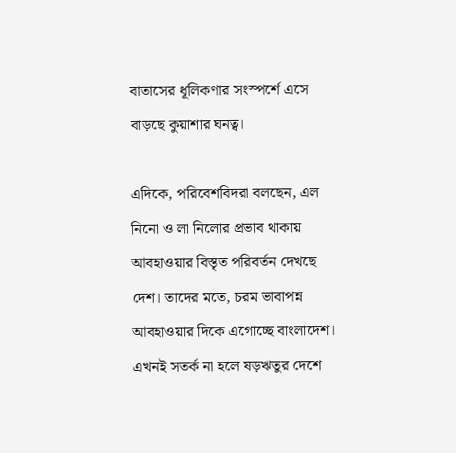বাতাসের ধূলিকণার সংস্পর্শে এসে বাড়ছে কুয়াশার ঘনত্ব।

এদিকে, পরিবেশবিদরা বলছেন, এল নিনো ও লা নিলোর প্রভাব থাকায় আবহাওয়ার বিস্তৃত পরিবর্তন দেখছে দেশ। তাদের মতে, চরম ভাবাপন্ন আবহাওয়ার দিকে এগোচ্ছে বাংলাদেশ। এখনই সতর্ক না হলে ষড়ঋতুর দেশে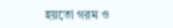হয়তো গরম ও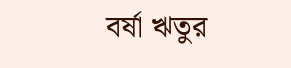বর্ষা ঋতুর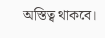অস্তিত্ব থাকবে।